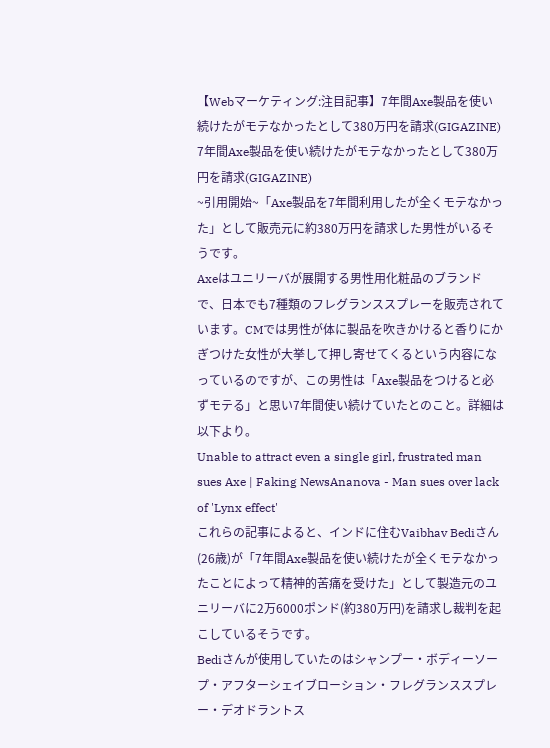【Webマーケティング:注目記事】7年間Axe製品を使い続けたがモテなかったとして380万円を請求(GIGAZINE)
7年間Axe製品を使い続けたがモテなかったとして380万円を請求(GIGAZINE)
~引用開始~「Axe製品を7年間利用したが全くモテなかった」として販売元に約380万円を請求した男性がいるそうです。
Axeはユニリーバが展開する男性用化粧品のブランドで、日本でも7種類のフレグランススプレーを販売されています。CMでは男性が体に製品を吹きかけると香りにかぎつけた女性が大挙して押し寄せてくるという内容になっているのですが、この男性は「Axe製品をつけると必ずモテる」と思い7年間使い続けていたとのこと。詳細は以下より。
Unable to attract even a single girl, frustrated man sues Axe | Faking NewsAnanova - Man sues over lack of 'Lynx effect'
これらの記事によると、インドに住むVaibhav Bediさん(26歳)が「7年間Axe製品を使い続けたが全くモテなかったことによって精神的苦痛を受けた」として製造元のユニリーバに2万6000ポンド(約380万円)を請求し裁判を起こしているそうです。
Bediさんが使用していたのはシャンプー・ボディーソープ・アフターシェイブローション・フレグランススプレー・デオドラントス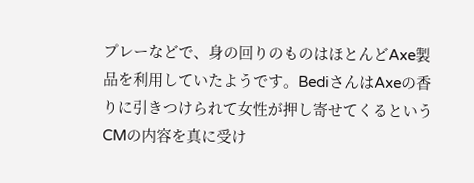プレーなどで、身の回りのものはほとんどAxe製品を利用していたようです。BediさんはAxeの香りに引きつけられて女性が押し寄せてくるというCMの内容を真に受け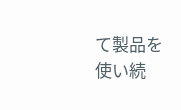て製品を使い続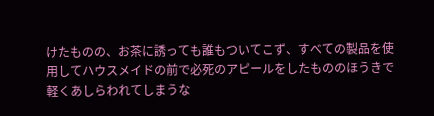けたものの、お茶に誘っても誰もついてこず、すべての製品を使用してハウスメイドの前で必死のアピールをしたもののほうきで軽くあしらわれてしまうな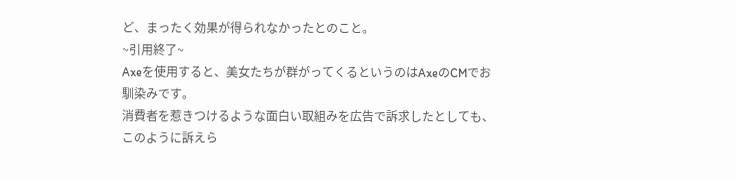ど、まったく効果が得られなかったとのこと。
~引用終了~
Axeを使用すると、美女たちが群がってくるというのはAxeのCMでお馴染みです。
消費者を惹きつけるような面白い取組みを広告で訴求したとしても、このように訴えら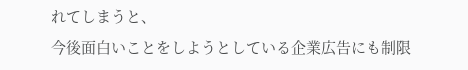れてしまうと、
今後面白いことをしようとしている企業広告にも制限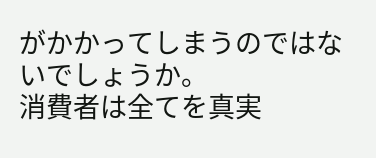がかかってしまうのではないでしょうか。
消費者は全てを真実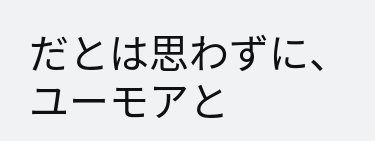だとは思わずに、ユーモアと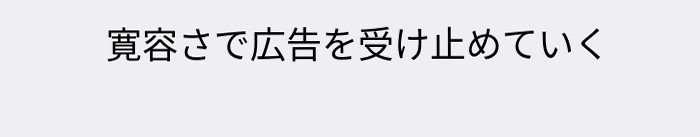寛容さで広告を受け止めていく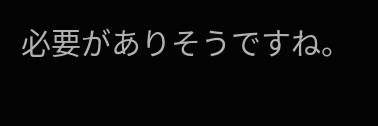必要がありそうですね。